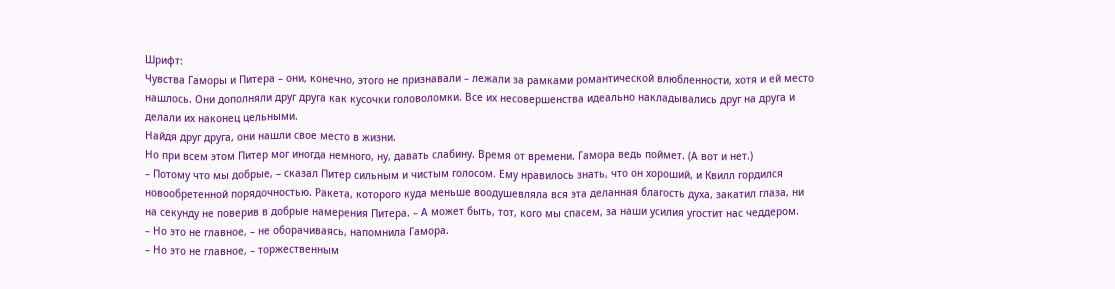Шрифт:
Чувства Гаморы и Питера – они, конечно, этого не признавали – лежали за рамками романтической влюбленности, хотя и ей место нашлось. Они дополняли друг друга как кусочки головоломки. Все их несовершенства идеально накладывались друг на друга и делали их наконец цельными.
Найдя друг друга, они нашли свое место в жизни.
Но при всем этом Питер мог иногда немного, ну, давать слабину. Время от времени. Гамора ведь поймет. (А вот и нет.)
– Потому что мы добрые, – сказал Питер сильным и чистым голосом. Ему нравилось знать, что он хороший, и Квилл гордился новообретенной порядочностью. Ракета, которого куда меньше воодушевляла вся эта деланная благость духа, закатил глаза, ни на секунду не поверив в добрые намерения Питера. – А может быть, тот, кого мы спасем, за наши усилия угостит нас чеддером.
– Но это не главное, – не оборачиваясь, напомнила Гамора.
– Но это не главное, – торжественным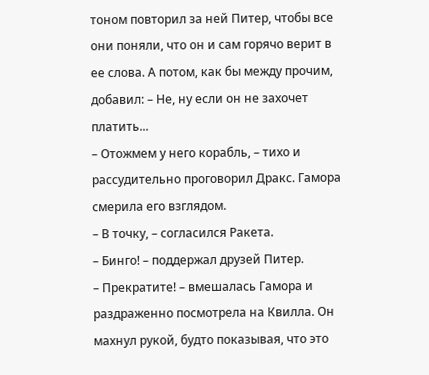тоном повторил за ней Питер, чтобы все они поняли, что он и сам горячо верит в ее слова. А потом, как бы между прочим, добавил: – Не, ну если он не захочет платить...
– Отожмем у него корабль, – тихо и рассудительно проговорил Дракс. Гамора смерила его взглядом.
– В точку, – согласился Ракета.
– Бинго! – поддержал друзей Питер.
– Прекратите! – вмешалась Гамора и раздраженно посмотрела на Квилла. Он махнул рукой, будто показывая, что это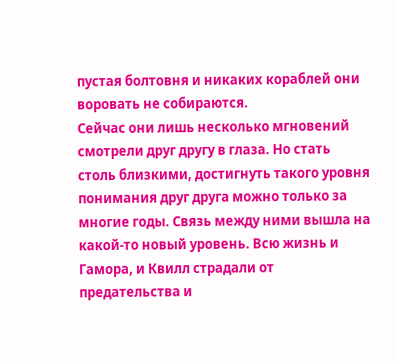пустая болтовня и никаких кораблей они воровать не собираются.
Сейчас они лишь несколько мгновений смотрели друг другу в глаза. Но стать столь близкими, достигнуть такого уровня понимания друг друга можно только за многие годы. Связь между ними вышла на какой-то новый уровень. Всю жизнь и Гамора, и Квилл страдали от предательства и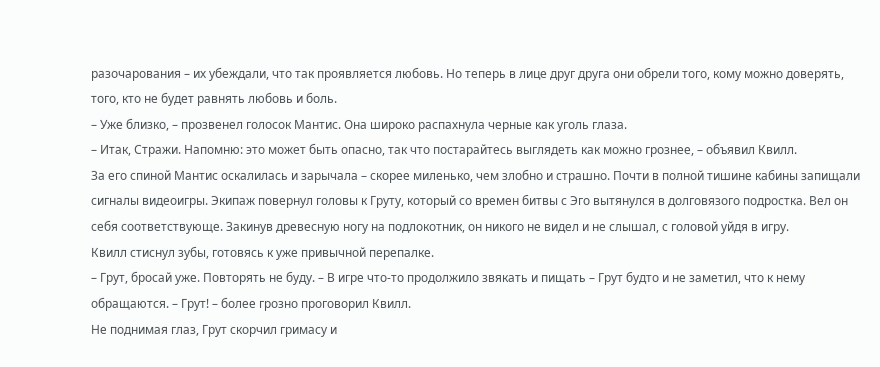разочарования – их убеждали, что так проявляется любовь. Но теперь в лице друг друга они обрели того, кому можно доверять, того, кто не будет равнять любовь и боль.
– Уже близко, – прозвенел голосок Мантис. Она широко распахнула черные как уголь глаза.
– Итак, Стражи. Напомню: это может быть опасно, так что постарайтесь выглядеть как можно грознее, – объявил Квилл.
За его спиной Мантис оскалилась и зарычала – скорее миленько, чем злобно и страшно. Почти в полной тишине кабины запищали сигналы видеоигры. Экипаж повернул головы к Груту, который со времен битвы с Эго вытянулся в долговязого подростка. Вел он себя соответствующе. Закинув древесную ногу на подлокотник, он никого не видел и не слышал, с головой уйдя в игру.
Квилл стиснул зубы, готовясь к уже привычной перепалке.
– Грут, бросай уже. Повторять не буду. – В игре что-то продолжило звякать и пищать – Грут будто и не заметил, что к нему обращаются. – Грут! – более грозно проговорил Квилл.
Не поднимая глаз, Грут скорчил гримасу и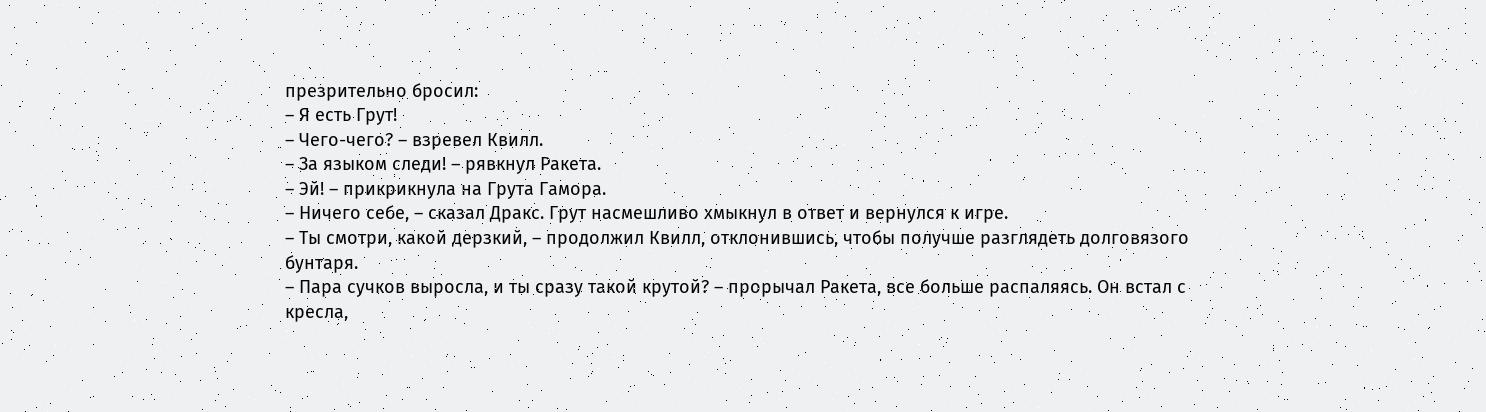презрительно бросил:
– Я есть Грут!
– Чего-чего? – взревел Квилл.
– За языком следи! – рявкнул Ракета.
– Эй! – прикрикнула на Грута Гамора.
– Ничего себе, – сказал Дракс. Грут насмешливо хмыкнул в ответ и вернулся к игре.
– Ты смотри, какой дерзкий, – продолжил Квилл, отклонившись, чтобы получше разглядеть долговязого бунтаря.
– Пара сучков выросла, и ты сразу такой крутой? – прорычал Ракета, все больше распаляясь. Он встал с кресла,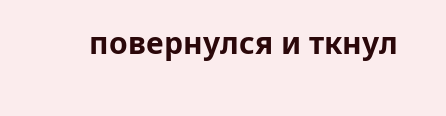повернулся и ткнул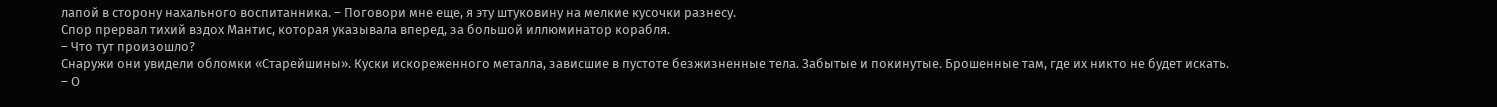лапой в сторону нахального воспитанника. – Поговори мне еще, я эту штуковину на мелкие кусочки разнесу.
Спор прервал тихий вздох Мантис, которая указывала вперед, за большой иллюминатор корабля.
– Что тут произошло?
Снаружи они увидели обломки «Старейшины». Куски искореженного металла, зависшие в пустоте безжизненные тела. Забытые и покинутые. Брошенные там, где их никто не будет искать.
– О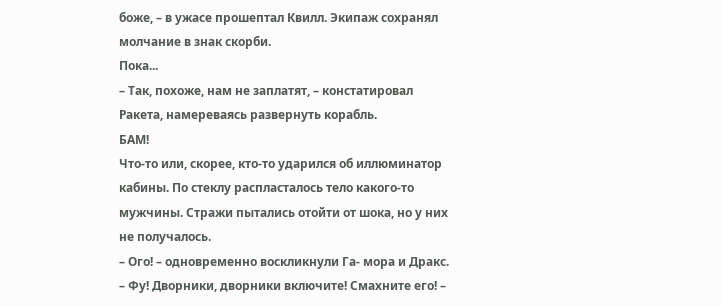боже, – в ужасе прошептал Квилл. Экипаж сохранял молчание в знак скорби.
Пока...
– Так, похоже, нам не заплатят, – констатировал Ракета, намереваясь развернуть корабль.
БАМ!
Что-то или, скорее, кто-то ударился об иллюминатор кабины. По стеклу распласталось тело какого-то мужчины. Стражи пытались отойти от шока, но у них не получалось.
– Ого! – одновременно воскликнули Га- мора и Дракс.
– Фу! Дворники, дворники включите! Смахните его! –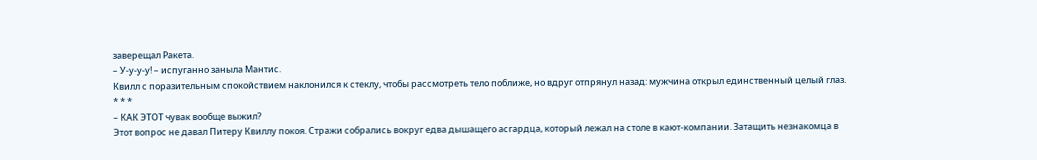заверещал Ракета.
– У-у-у-у! – испуганно заныла Мантис.
Квилл с поразительным спокойствием наклонился к стеклу, чтобы рассмотреть тело поближе, но вдруг отпрянул назад: мужчина открыл единственный целый глаз.
* * *
– КАК ЭТОТ чувак вообще выжил?
Этот вопрос не давал Питеру Квиллу покоя. Стражи собрались вокруг едва дышащего асгардца, который лежал на столе в кают-компании. Затащить незнакомца в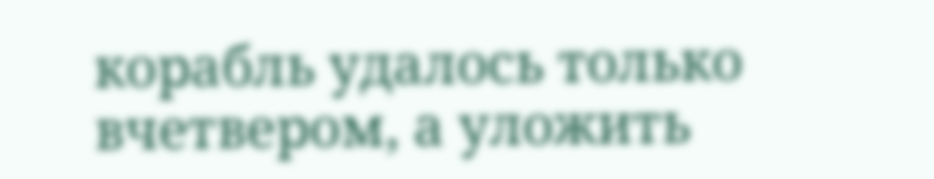корабль удалось только вчетвером, а уложить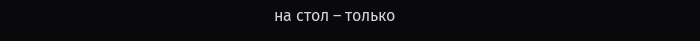на стол – только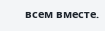всем вместе.